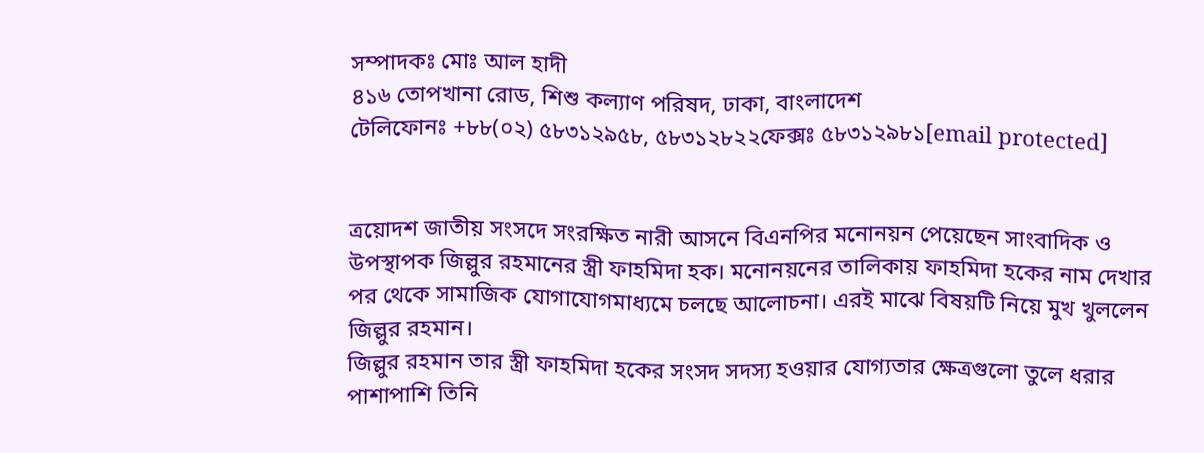সম্পাদকঃ মোঃ আল হাদী
৪১৬ তোপখানা রোড, শিশু কল্যাণ পরিষদ, ঢাকা, বাংলাদেশ
টেলিফোনঃ +৮৮(০২) ৫৮৩১২৯৫৮, ৫৮৩১২৮২২ফেক্সঃ ৫৮৩১২৯৮১[email protected]


ত্রয়োদশ জাতীয় সংসদে সংরক্ষিত নারী আসনে বিএনপির মনোনয়ন পেয়েছেন সাংবাদিক ও উপস্থাপক জিল্লুর রহমানের স্ত্রী ফাহমিদা হক। মনোনয়নের তালিকায় ফাহমিদা হকের নাম দেখার পর থেকে সামাজিক যোগাযোগমাধ্যমে চলছে আলোচনা। এরই মাঝে বিষয়টি নিয়ে মুখ খুললেন জিল্লুর রহমান।
জিল্লুর রহমান তার স্ত্রী ফাহমিদা হকের সংসদ সদস্য হওয়ার যোগ্যতার ক্ষেত্রগুলো তুলে ধরার পাশাপাশি তিনি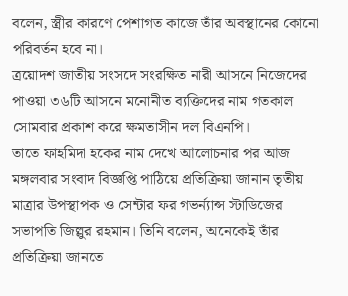বলেন, স্ত্রীর কারণে পেশাগত কাজে তাঁর অবস্থানের কোনো পরিবর্তন হবে না।
ত্রয়োদশ জাতীয় সংসদে সংরক্ষিত নারী আসনে নিজেদের পাওয়া ৩৬টি আসনে মনোনীত ব্যক্তিদের নাম গতকাল সোমবার প্রকাশ করে ক্ষমতাসীন দল বিএনপি।
তাতে ফাহমিদা হকের নাম দেখে আলোচনার পর আজ মঙ্গলবার সংবাদ বিজ্ঞপ্তি পাঠিয়ে প্রতিক্রিয়া জানান তৃতীয় মাত্রার উপস্থাপক ও সেন্টার ফর গভর্ন্যান্স স্টাডিজের সভাপতি জিল্লুর রহমান। তিনি বলেন, অনেকেই তাঁর প্রতিক্রিয়া জানতে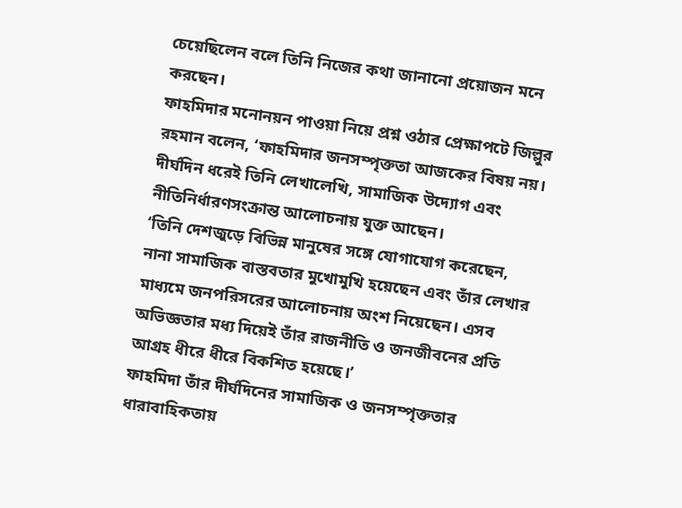চেয়েছিলেন বলে তিনি নিজের কথা জানানো প্রয়োজন মনে করছেন।
ফাহমিদার মনোনয়ন পাওয়া নিয়ে প্রশ্ন ওঠার প্রেক্ষাপটে জিল্লুর রহমান বলেন, ‘ফাহমিদার জনসম্পৃক্ততা আজকের বিষয় নয়। দীর্ঘদিন ধরেই তিনি লেখালেখি, সামাজিক উদ্যোগ এবং নীতিনির্ধারণসংক্রান্ত আলোচনায় যুক্ত আছেন।
‘তিনি দেশজুড়ে বিভিন্ন মানুষের সঙ্গে যোগাযোগ করেছেন, নানা সামাজিক বাস্তবতার মুখোমুখি হয়েছেন এবং তাঁর লেখার মাধ্যমে জনপরিসরের আলোচনায় অংশ নিয়েছেন। এসব অভিজ্ঞতার মধ্য দিয়েই তাঁর রাজনীতি ও জনজীবনের প্রতি আগ্রহ ধীরে ধীরে বিকশিত হয়েছে।’
ফাহমিদা তাঁর দীর্ঘদিনের সামাজিক ও জনসম্পৃক্ততার ধারাবাহিকতায়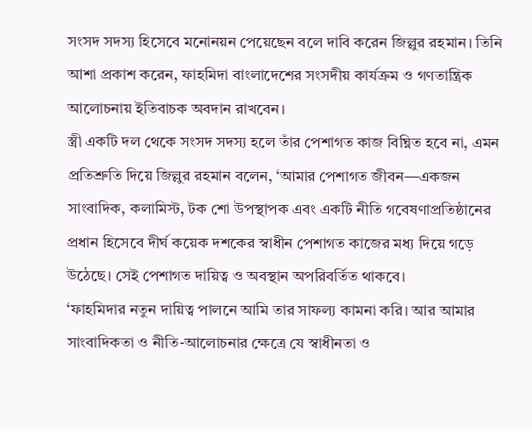সংসদ সদস্য হিসেবে মনোনয়ন পেয়েছেন বলে দাবি করেন জিল্লুর রহমান। তিনি আশা প্রকাশ করেন, ফাহমিদা বাংলাদেশের সংসদীয় কার্যক্রম ও গণতান্ত্রিক আলোচনায় ইতিবাচক অবদান রাখবেন।
স্ত্রী একটি দল থেকে সংসদ সদস্য হলে তাঁর পেশাগত কাজ বিঘ্নিত হবে না, এমন প্রতিশ্রুতি দিয়ে জিল্লুর রহমান বলেন, ‘আমার পেশাগত জীবন—একজন সাংবাদিক, কলামিস্ট, টক শো উপস্থাপক এবং একটি নীতি গবেষণাপ্রতিষ্ঠানের প্রধান হিসেবে দীর্ঘ কয়েক দশকের স্বাধীন পেশাগত কাজের মধ্য দিয়ে গড়ে উঠেছে। সেই পেশাগত দায়িত্ব ও অবস্থান অপরিবর্তিত থাকবে।
‘ফাহমিদার নতুন দায়িত্ব পালনে আমি তার সাফল্য কামনা করি। আর আমার সাংবাদিকতা ও নীতি-আলোচনার ক্ষেত্রে যে স্বাধীনতা ও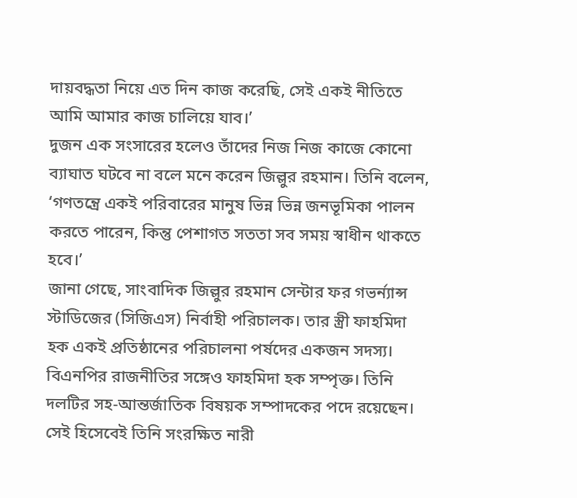দায়বদ্ধতা নিয়ে এত দিন কাজ করেছি, সেই একই নীতিতে আমি আমার কাজ চালিয়ে যাব।’
দুজন এক সংসারের হলেও তাঁদের নিজ নিজ কাজে কোনো ব্যাঘাত ঘটবে না বলে মনে করেন জিল্লুর রহমান। তিনি বলেন, ‘গণতন্ত্রে একই পরিবারের মানুষ ভিন্ন ভিন্ন জনভূমিকা পালন করতে পারেন, কিন্তু পেশাগত সততা সব সময় স্বাধীন থাকতে হবে।’
জানা গেছে, সাংবাদিক জিল্লুর রহমান সেন্টার ফর গভর্ন্যান্স স্টাডিজের (সিজিএস) নির্বাহী পরিচালক। তার স্ত্রী ফাহমিদা হক একই প্রতিষ্ঠানের পরিচালনা পর্ষদের একজন সদস্য।
বিএনপির রাজনীতির সঙ্গেও ফাহমিদা হক সম্পৃক্ত। তিনি দলটির সহ-আন্তর্জাতিক বিষয়ক সম্পাদকের পদে রয়েছেন। সেই হিসেবেই তিনি সংরক্ষিত নারী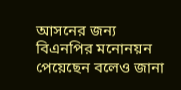আসনের জন্য বিএনপির মনোনয়ন পেয়েছেন বলেও জানা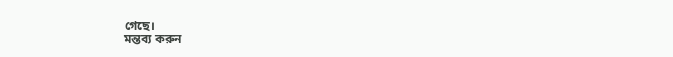গেছে।
মন্তব্য করুন